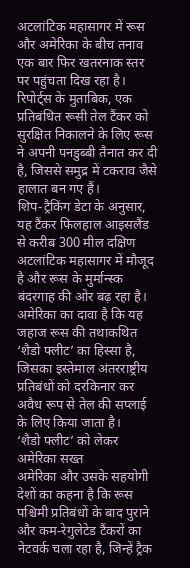अटलांटिक महासागर में रूस और अमेरिका के बीच तनाव एक बार फिर खतरनाक स्तर पर पहुंचता दिख रहा है। रिपोर्ट्स के मुताबिक, एक प्रतिबंधित रूसी तेल टैंकर को सुरक्षित निकालने के लिए रूस ने अपनी पनडुब्बी तैनात कर दी है, जिससे समुद्र में टकराव जैसे हालात बन गए हैं।
शिप-ट्रैकिंग डेटा के अनुसार, यह टैंकर फिलहाल आइसलैंड से करीब 300 मील दक्षिण अटलांटिक महासागर में मौजूद है और रूस के मुर्मान्स्क बंदरगाह की ओर बढ़ रहा है। अमेरिका का दावा है कि यह जहाज रूस की तथाकथित ‘शैडो फ्लीट’ का हिस्सा है, जिसका इस्तेमाल अंतरराष्ट्रीय प्रतिबंधों को दरकिनार कर अवैध रूप से तेल की सप्लाई के लिए किया जाता है।
‘शैडो फ्लीट’ को लेकर अमेरिका सख्त
अमेरिका और उसके सहयोगी देशों का कहना है कि रूस पश्चिमी प्रतिबंधों के बाद पुराने और कम-रेगुलेटेड टैंकरों का नेटवर्क चला रहा है, जिन्हें ट्रैक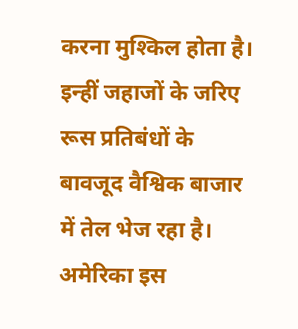करना मुश्किल होता है। इन्हीं जहाजों के जरिए रूस प्रतिबंधों के बावजूद वैश्विक बाजार में तेल भेज रहा है। अमेरिका इस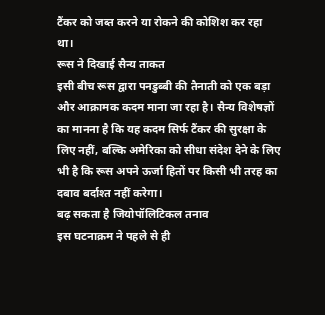टैंकर को जब्त करने या रोकने की कोशिश कर रहा था।
रूस ने दिखाई सैन्य ताकत
इसी बीच रूस द्वारा पनडुब्बी की तैनाती को एक बड़ा और आक्रामक कदम माना जा रहा है। सैन्य विशेषज्ञों का मानना है कि यह कदम सिर्फ टैंकर की सुरक्षा के लिए नहीं, बल्कि अमेरिका को सीधा संदेश देने के लिए भी है कि रूस अपने ऊर्जा हितों पर किसी भी तरह का दबाव बर्दाश्त नहीं करेगा।
बढ़ सकता है जियोपॉलिटिकल तनाव
इस घटनाक्रम ने पहले से ही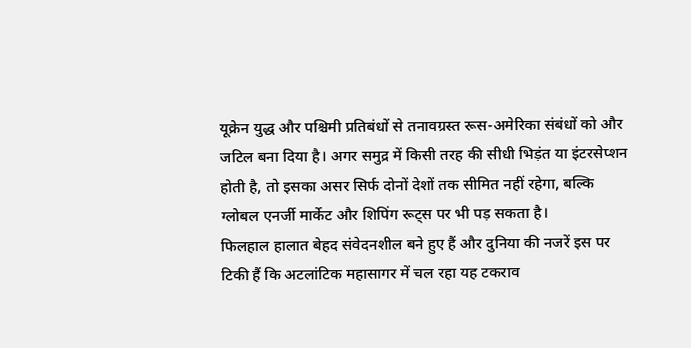यूक्रेन युद्ध और पश्चिमी प्रतिबंधों से तनावग्रस्त रूस-अमेरिका संबंधों को और जटिल बना दिया है। अगर समुद्र में किसी तरह की सीधी भिड़ंत या इंटरसेप्शन होती है, तो इसका असर सिर्फ दोनों देशों तक सीमित नहीं रहेगा, बल्कि ग्लोबल एनर्जी मार्केट और शिपिंग रूट्स पर भी पड़ सकता है।
फिलहाल हालात बेहद संवेदनशील बने हुए हैं और दुनिया की नजरें इस पर टिकी हैं कि अटलांटिक महासागर में चल रहा यह टकराव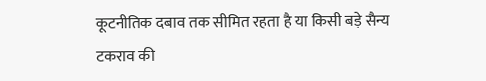कूटनीतिक दबाव तक सीमित रहता है या किसी बड़े सैन्य टकराव की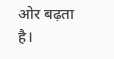ओर बढ़ता है।